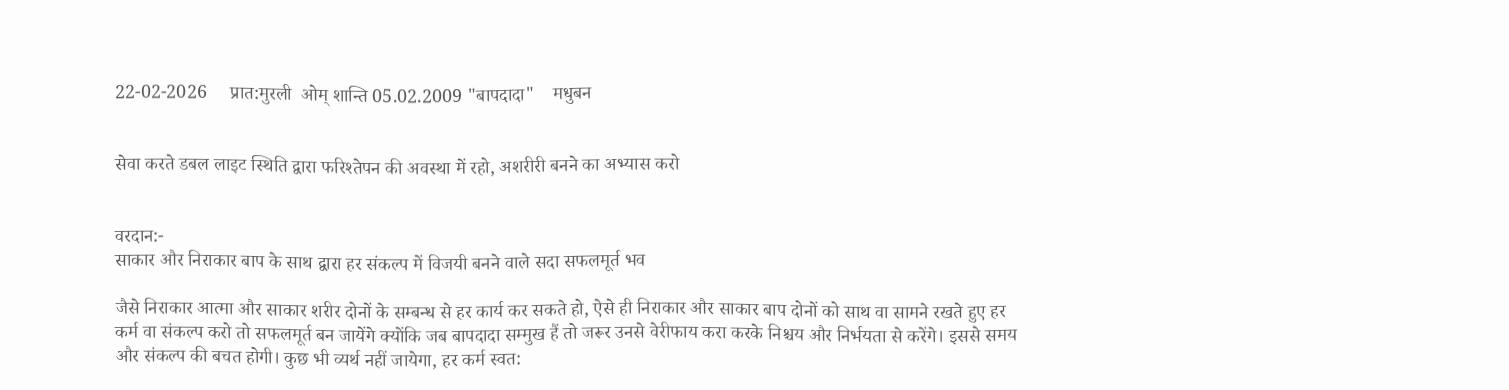22-02-2026     प्रात:मुरली  ओम् शान्ति 05.02.2009 "बापदादा"    मधुबन


सेवा करते डबल लाइट स्थिति द्वारा फरिश्तेपन की अवस्था में रहो, अशरीरी बनने का अभ्यास करो


वरदान:-
साकार और निराकार बाप के साथ द्वारा हर संकल्प में विजयी बनने वाले सदा सफलमूर्त भव

जैसे निराकार आत्मा और साकार शरीर दोनों के सम्बन्ध से हर कार्य कर सकते हो, ऐसे ही निराकार और साकार बाप दोनों को साथ वा सामने रखते हुए हर कर्म वा संकल्प करो तो सफलमूर्त बन जायेंगे क्योंकि जब बापदादा सम्मुख हैं तो जरूर उनसे वेरीफाय करा करके निश्चय और निर्भयता से करेंगे। इससे समय और संकल्प की बचत होगी। कुछ भी व्यर्थ नहीं जायेगा, हर कर्म स्वत: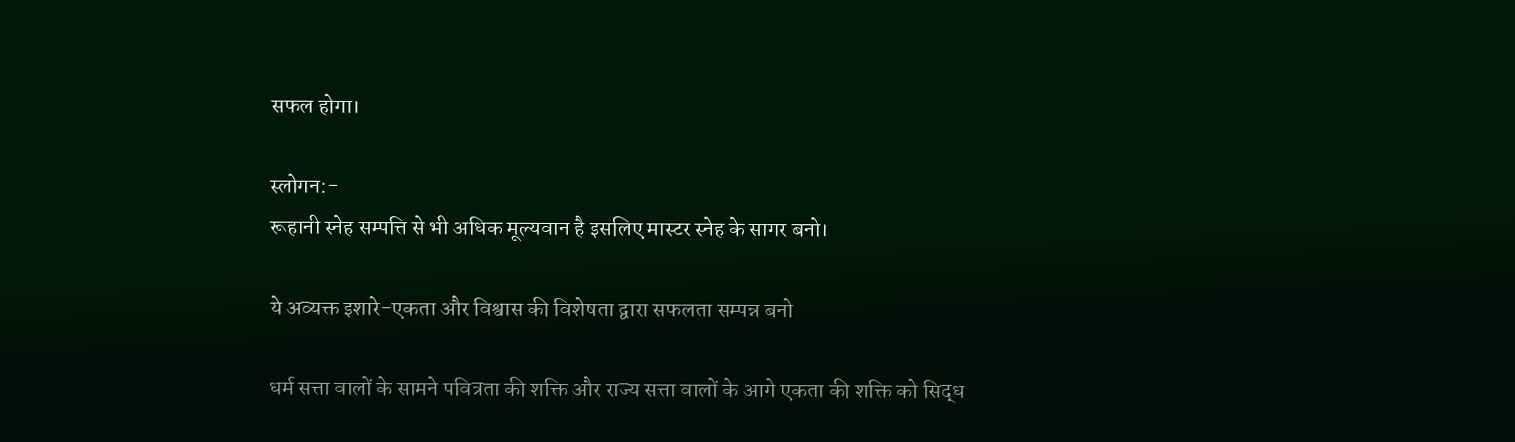सफल होगा।

स्लोगन:-
रूहानी स्नेह सम्पत्ति से भी अधिक मूल्यवान है इसलिए मास्टर स्नेह के सागर बनो।

ये अव्यक्त इशारे-एकता और विश्वास की विशेषता द्वारा सफलता सम्पन्न बनो

धर्म सत्ता वालों के सामने पवित्रता की शक्ति और राज्य सत्ता वालों के आगे एकता की शक्ति को सिद्ध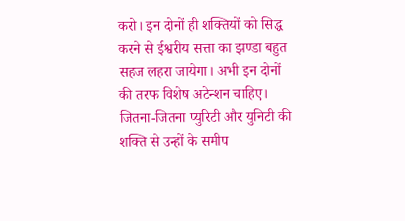करो। इन दोनों ही शक्तियों को सिद्ध करने से ईश्वरीय सत्ता का झण्डा बहुत सहज लहरा जायेगा। अभी इन दोनों की तरफ विशेष अटेन्शन चाहिए। जितना-जितना प्युरिटी और युनिटी की शक्ति से उन्हों के समीप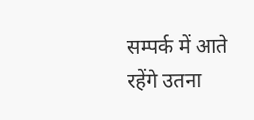सम्पर्क में आते रहेंगे उतना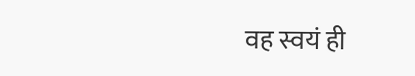वह स्वयं ही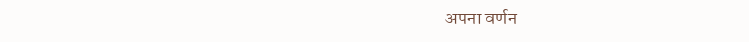अपना वर्णन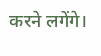करने लगेंगे।